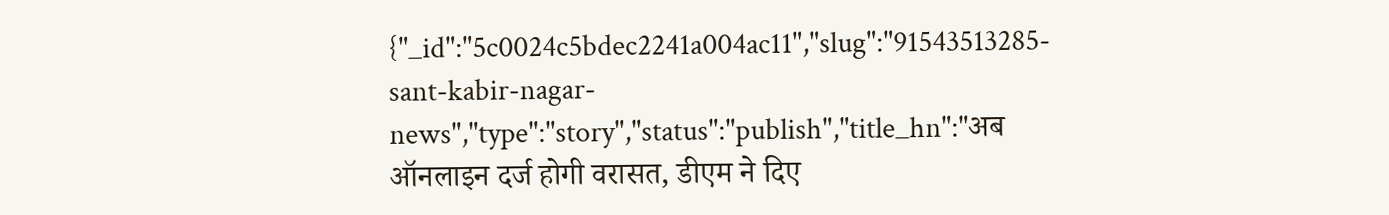{"_id":"5c0024c5bdec2241a004ac11","slug":"91543513285-sant-kabir-nagar-news","type":"story","status":"publish","title_hn":"अब ऑनलाइन दर्ज होगी वरासत, डीएम ने दिए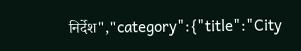निर्देश","category":{"title":"City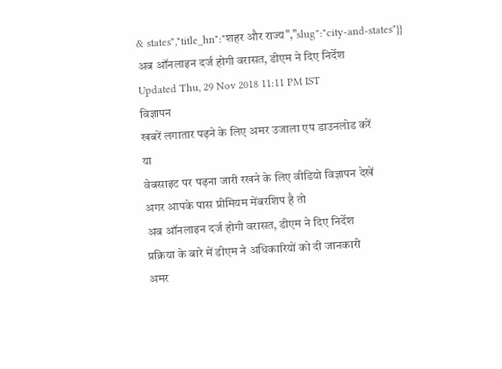& states","title_hn":"शहर और राज्य","slug":"city-and-states"}}
अब ऑनलाइन दर्ज होगी वरासत, डीएम ने दिए निर्देश
Updated Thu, 29 Nov 2018 11:11 PM IST
विज्ञापन
खबरें लगातार पढ़ने के लिए अमर उजाला एप डाउनलोड करें
या
वेबसाइट पर पढ़ना जारी रखने के लिए वीडियो विज्ञापन देखें
अगर आपके पास प्रीमियम मेंबरशिप है तो
अब ऑनलाइन दर्ज होगी वरासत, डीएम ने दिए निर्देश
प्रक्रिया के बारे में डीएम ने अधिकारियों को दी जानकारी
अमर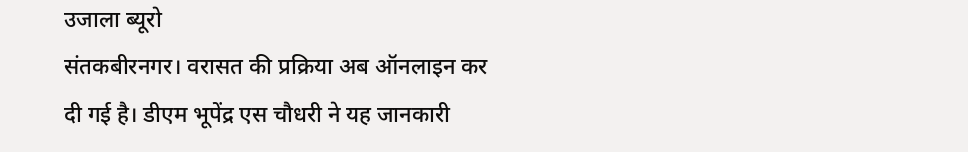उजाला ब्यूरो
संतकबीरनगर। वरासत की प्रक्रिया अब ऑनलाइन कर दी गई है। डीएम भूपेंद्र एस चौधरी ने यह जानकारी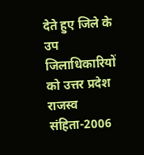देते हुए जिले के उप जिलाधिकारियों को उत्तर प्रदेश राजस्व संहिता-2006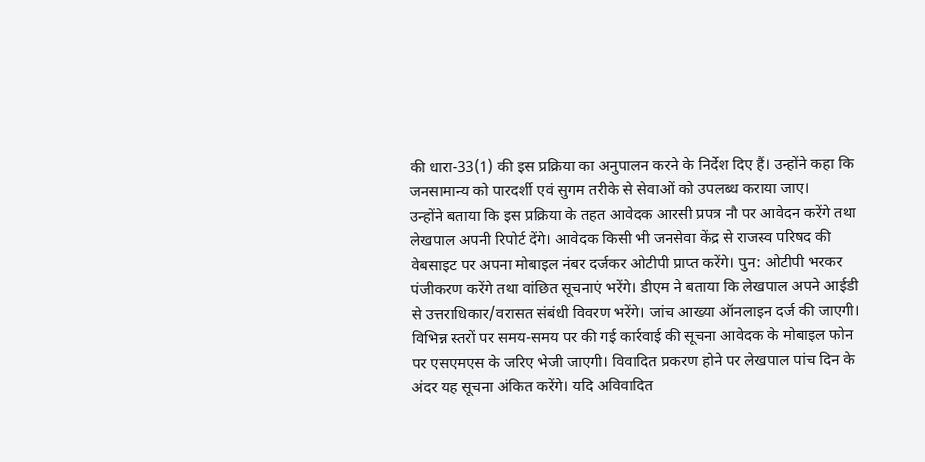की धारा-33(1) की इस प्रक्रिया का अनुपालन करने के निर्देश दिए हैं। उन्होंने कहा कि जनसामान्य को पारदर्शी एवं सुगम तरीके से सेवाओं को उपलब्ध कराया जाए।
उन्होंने बताया कि इस प्रक्रिया के तहत आवेदक आरसी प्रपत्र नौ पर आवेदन करेंगे तथा लेखपाल अपनी रिपोर्ट देंगे। आवेदक किसी भी जनसेवा केंद्र से राजस्व परिषद की वेबसाइट पर अपना मोबाइल नंबर दर्जकर ओटीपी प्राप्त करेंगे। पुन: ओटीपी भरकर पंजीकरण करेंगे तथा वांछित सूचनाएं भरेंगे। डीएम ने बताया कि लेखपाल अपने आईडी से उत्तराधिकार/वरासत संबंधी विवरण भरेंगे। जांच आख्या ऑनलाइन दर्ज की जाएगी। विभिन्न स्तरों पर समय-समय पर की गई कार्रवाई की सूचना आवेदक के मोबाइल फोन पर एसएमएस के जरिए भेजी जाएगी। विवादित प्रकरण होने पर लेखपाल पांच दिन के अंदर यह सूचना अंकित करेंगे। यदि अविवादित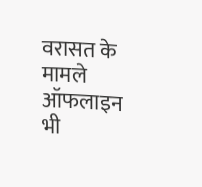वरासत के मामले ऑफलाइन भी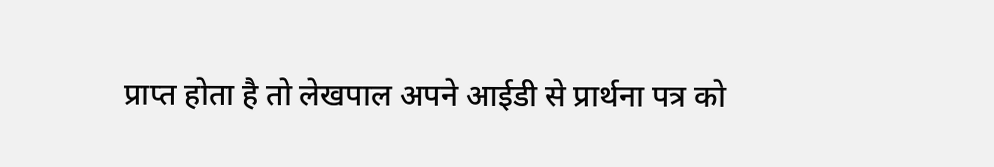प्राप्त होता है तो लेखपाल अपने आईडी से प्रार्थना पत्र को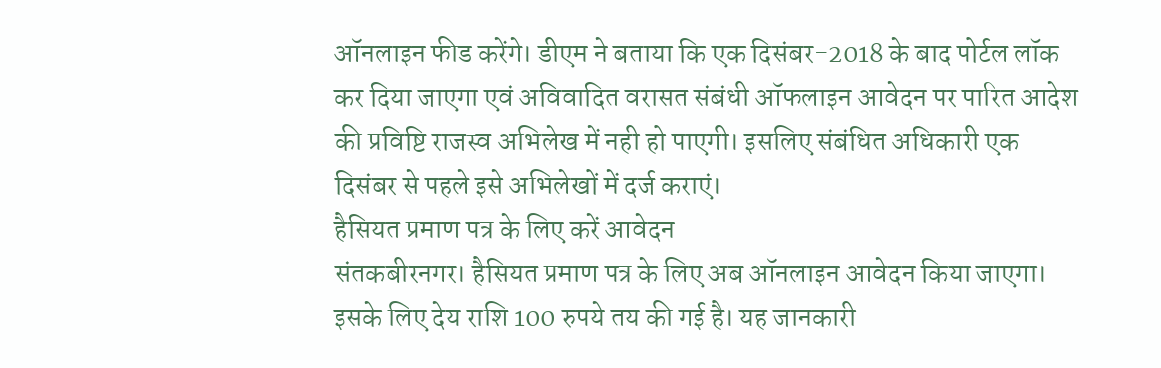ऑनलाइन फीड करेंगे। डीएम ने बताया कि एक दिसंबर-2018 के बाद पोर्टल लॉक कर दिया जाएगा एवं अविवादित वरासत संबंधी ऑफलाइन आवेदन पर पारित आदेश की प्रविष्टि राजस्व अभिलेख में नही हो पाएगी। इसलिए संबंधित अधिकारी एक दिसंबर से पहले इसे अभिलेखों में दर्ज कराएं।
हैसियत प्रमाण पत्र के लिए करें आवेदन
संतकबीरनगर। हैसियत प्रमाण पत्र के लिए अब ऑनलाइन आवेदन किया जाएगा। इसके लिए देय राशि 100 रुपये तय की गई है। यह जानकारी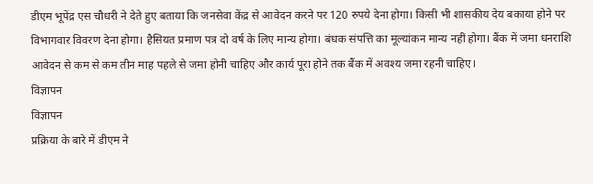डीएम भूपेंद्र एस चौधरी ने देते हुए बताया कि जनसेवा केंद्र से आवेदन करने पर 120 रुपये देना होगा। किसी भी शासकीय देय बकाया होने पर विभागवार विवरण देना होगा। हैसियत प्रमाण पत्र दो वर्ष के लिए मान्य होगा। बंधक संपत्ति का मूल्यांकन मान्य नहीं होगा। बैंक में जमा धनराशि आवेदन से कम से कम तीन माह पहले से जमा होनी चाहिए और कार्य पूरा होने तक बैंक में अवश्य जमा रहनी चाहिए।
विज्ञापन
विज्ञापन
प्रक्रिया के बारे में डीएम ने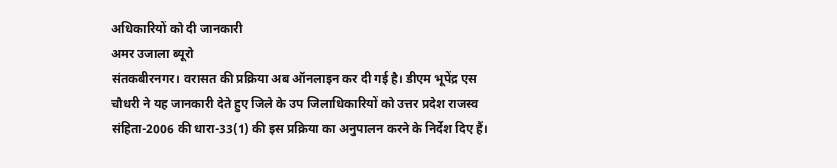अधिकारियों को दी जानकारी
अमर उजाला ब्यूरो
संतकबीरनगर। वरासत की प्रक्रिया अब ऑनलाइन कर दी गई है। डीएम भूपेंद्र एस चौधरी ने यह जानकारी देते हुए जिले के उप जिलाधिकारियों को उत्तर प्रदेश राजस्व संहिता-2006 की धारा-33(1) की इस प्रक्रिया का अनुपालन करने के निर्देश दिए हैं।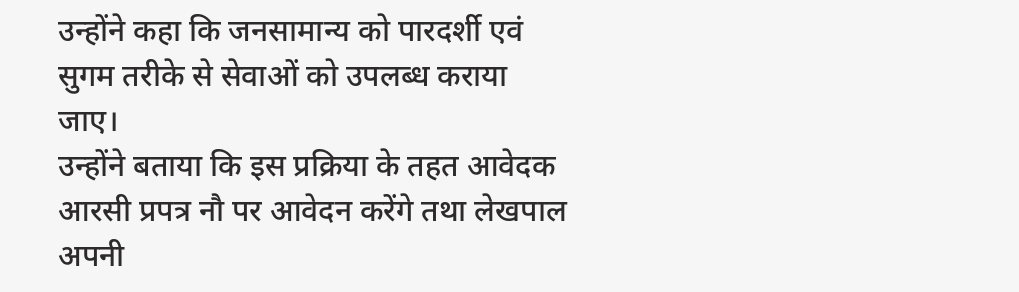उन्होंने कहा कि जनसामान्य को पारदर्शी एवं सुगम तरीके से सेवाओं को उपलब्ध कराया जाए।
उन्होंने बताया कि इस प्रक्रिया के तहत आवेदक आरसी प्रपत्र नौ पर आवेदन करेंगे तथा लेखपाल अपनी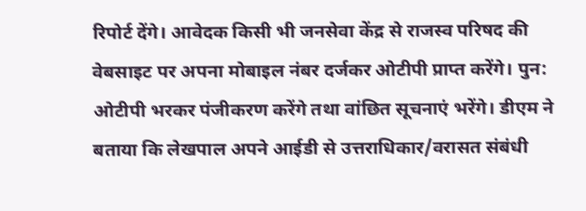रिपोर्ट देंगे। आवेदक किसी भी जनसेवा केंद्र से राजस्व परिषद की वेबसाइट पर अपना मोबाइल नंबर दर्जकर ओटीपी प्राप्त करेंगे। पुन: ओटीपी भरकर पंजीकरण करेंगे तथा वांछित सूचनाएं भरेंगे। डीएम ने बताया कि लेखपाल अपने आईडी से उत्तराधिकार/वरासत संबंधी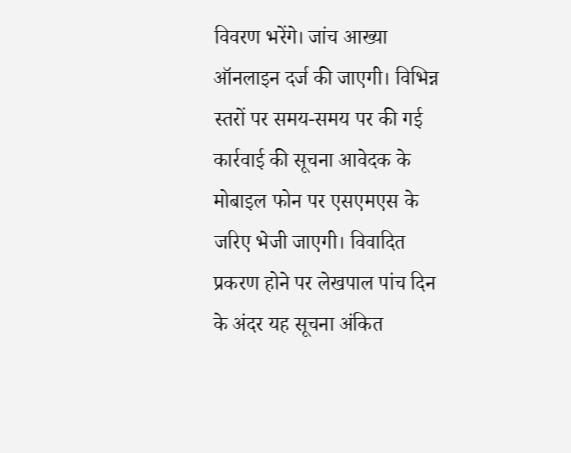विवरण भरेंगे। जांच आख्या ऑनलाइन दर्ज की जाएगी। विभिन्न स्तरों पर समय-समय पर की गई कार्रवाई की सूचना आवेदक के मोबाइल फोन पर एसएमएस के जरिए भेजी जाएगी। विवादित प्रकरण होने पर लेखपाल पांच दिन के अंदर यह सूचना अंकित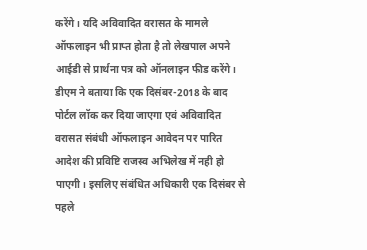करेंगे। यदि अविवादित वरासत के मामले ऑफलाइन भी प्राप्त होता है तो लेखपाल अपने आईडी से प्रार्थना पत्र को ऑनलाइन फीड करेंगे। डीएम ने बताया कि एक दिसंबर-2018 के बाद पोर्टल लॉक कर दिया जाएगा एवं अविवादित वरासत संबंधी ऑफलाइन आवेदन पर पारित आदेश की प्रविष्टि राजस्व अभिलेख में नही हो पाएगी। इसलिए संबंधित अधिकारी एक दिसंबर से पहले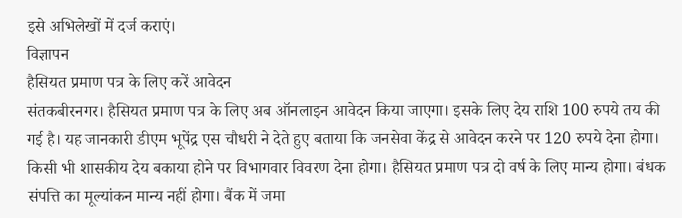इसे अभिलेखों में दर्ज कराएं।
विज्ञापन
हैसियत प्रमाण पत्र के लिए करें आवेदन
संतकबीरनगर। हैसियत प्रमाण पत्र के लिए अब ऑनलाइन आवेदन किया जाएगा। इसके लिए देय राशि 100 रुपये तय की गई है। यह जानकारी डीएम भूपेंद्र एस चौधरी ने देते हुए बताया कि जनसेवा केंद्र से आवेदन करने पर 120 रुपये देना होगा। किसी भी शासकीय देय बकाया होने पर विभागवार विवरण देना होगा। हैसियत प्रमाण पत्र दो वर्ष के लिए मान्य होगा। बंधक संपत्ति का मूल्यांकन मान्य नहीं होगा। बैंक में जमा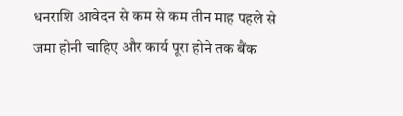धनराशि आवेदन से कम से कम तीन माह पहले से जमा होनी चाहिए और कार्य पूरा होने तक बैंक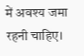में अवश्य जमा रहनी चाहिए।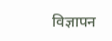विज्ञापन